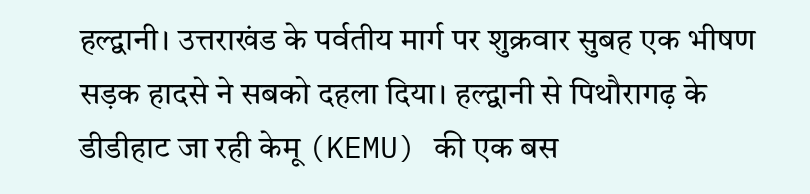हल्द्वानी। उत्तराखंड के पर्वतीय मार्ग पर शुक्रवार सुबह एक भीषण सड़क हादसे ने सबको दहला दिया। हल्द्वानी से पिथौरागढ़ के डीडीहाट जा रही केमू (KEMU) की एक बस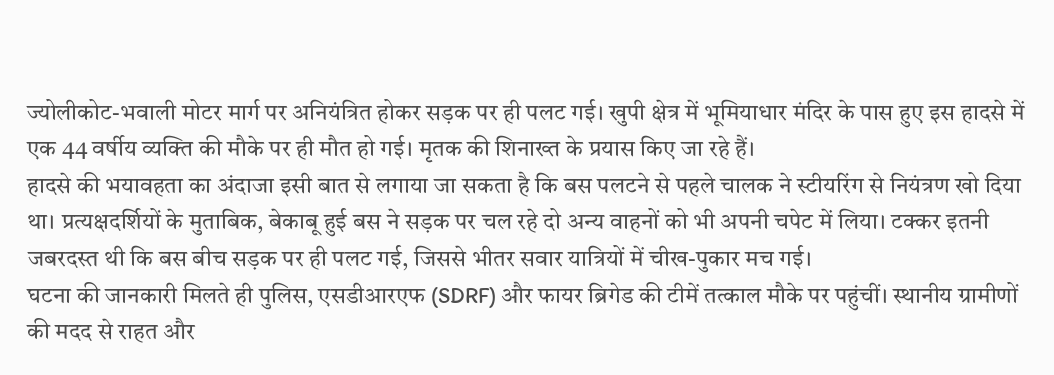ज्योलीकोट-भवाली मोटर मार्ग पर अनियंत्रित होकर सड़क पर ही पलट गई। खुपी क्षेत्र में भूमियाधार मंदिर के पास हुए इस हादसे में एक 44 वर्षीय व्यक्ति की मौके पर ही मौत हो गई। मृतक की शिनाख्त के प्रयास किए जा रहे हैं।
हादसे की भयावहता का अंदाजा इसी बात से लगाया जा सकता है कि बस पलटने से पहले चालक ने स्टीयरिंग से नियंत्रण खो दिया था। प्रत्यक्षदर्शियों के मुताबिक, बेकाबू हुई बस ने सड़क पर चल रहे दो अन्य वाहनों को भी अपनी चपेट में लिया। टक्कर इतनी जबरदस्त थी कि बस बीच सड़क पर ही पलट गई, जिससे भीतर सवार यात्रियों में चीख-पुकार मच गई।
घटना की जानकारी मिलते ही पुलिस, एसडीआरएफ (SDRF) और फायर ब्रिगेड की टीमें तत्काल मौके पर पहुंचीं। स्थानीय ग्रामीणों की मदद से राहत और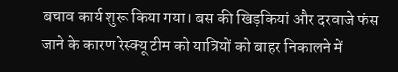बचाव कार्य शुरू किया गया। बस की खिड़कियां और दरवाजे फंस जाने के कारण रेस्क्यू टीम को यात्रियों को बाहर निकालने में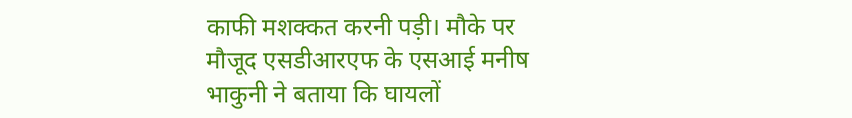काफी मशक्कत करनी पड़ी। मौके पर मौजूद एसडीआरएफ के एसआई मनीष भाकुनी ने बताया कि घायलों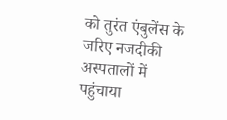को तुरंत एंबुलेंस के जरिए नजदीकी अस्पतालों में पहुंचाया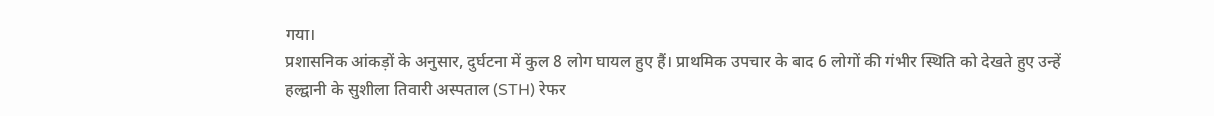गया।
प्रशासनिक आंकड़ों के अनुसार, दुर्घटना में कुल 8 लोग घायल हुए हैं। प्राथमिक उपचार के बाद 6 लोगों की गंभीर स्थिति को देखते हुए उन्हें हल्द्वानी के सुशीला तिवारी अस्पताल (STH) रेफर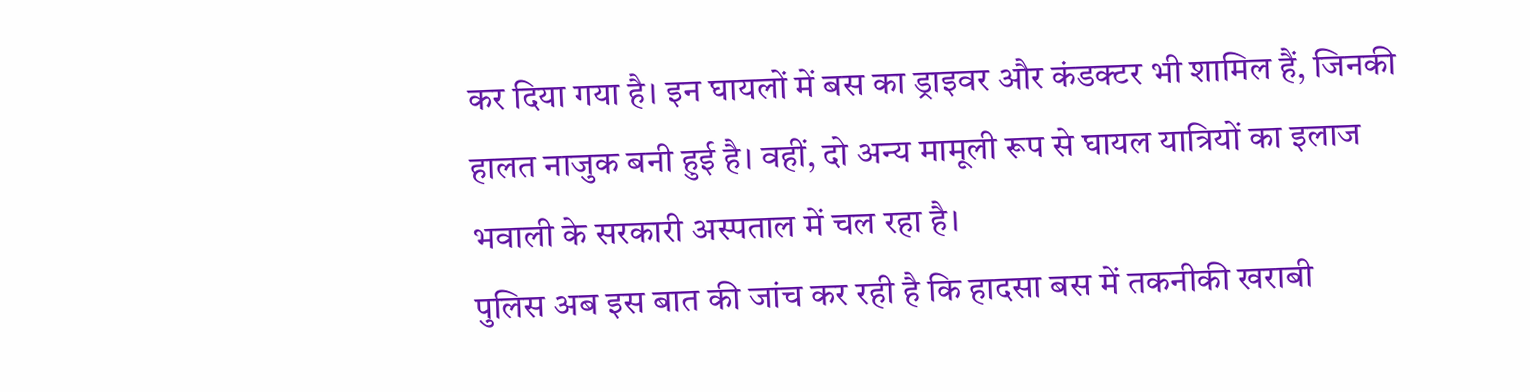कर दिया गया है। इन घायलों में बस का ड्राइवर और कंडक्टर भी शामिल हैं, जिनकी हालत नाजुक बनी हुई है। वहीं, दो अन्य मामूली रूप से घायल यात्रियों का इलाज भवाली के सरकारी अस्पताल में चल रहा है।
पुलिस अब इस बात की जांच कर रही है कि हादसा बस में तकनीकी खराबी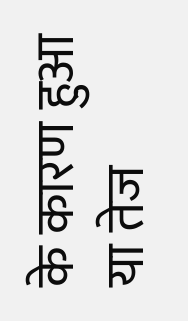के कारण हुआ या तेज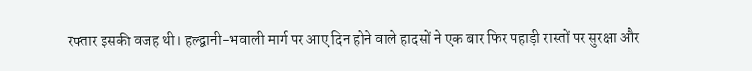रफ्तार इसकी वजह थी। हल्द्वानी-भवाली मार्ग पर आए दिन होने वाले हादसों ने एक बार फिर पहाड़ी रास्तों पर सुरक्षा और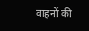वाहनों की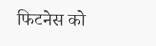फिटनेस को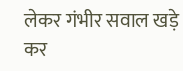लेकर गंभीर सवाल खड़े कर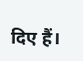दिए हैं।